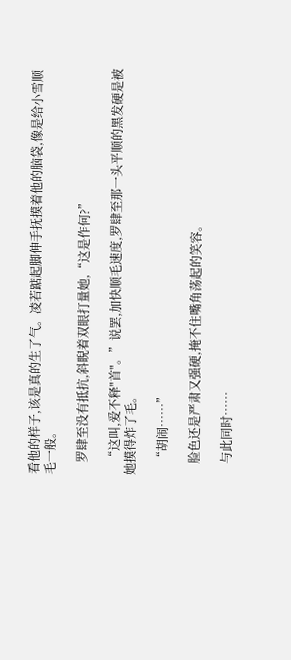看他的样子,该是真的生了气。凌若踮起脚伸手抚摸着他的脑袋,像是给小雪顺毛一般。

    罗肆至没有抵抗,斜睨着双眼打量她,“这是作何?”

    “这叫,爱不释"首"。”说罢,加快顺毛速度,罗肆至那一头平顺的黑发硬是被她摸得炸了毛。

    “胡闹……”

    脸色还是严肃又强硬,掩不住嘴角荡起的笑容。

    与此同时……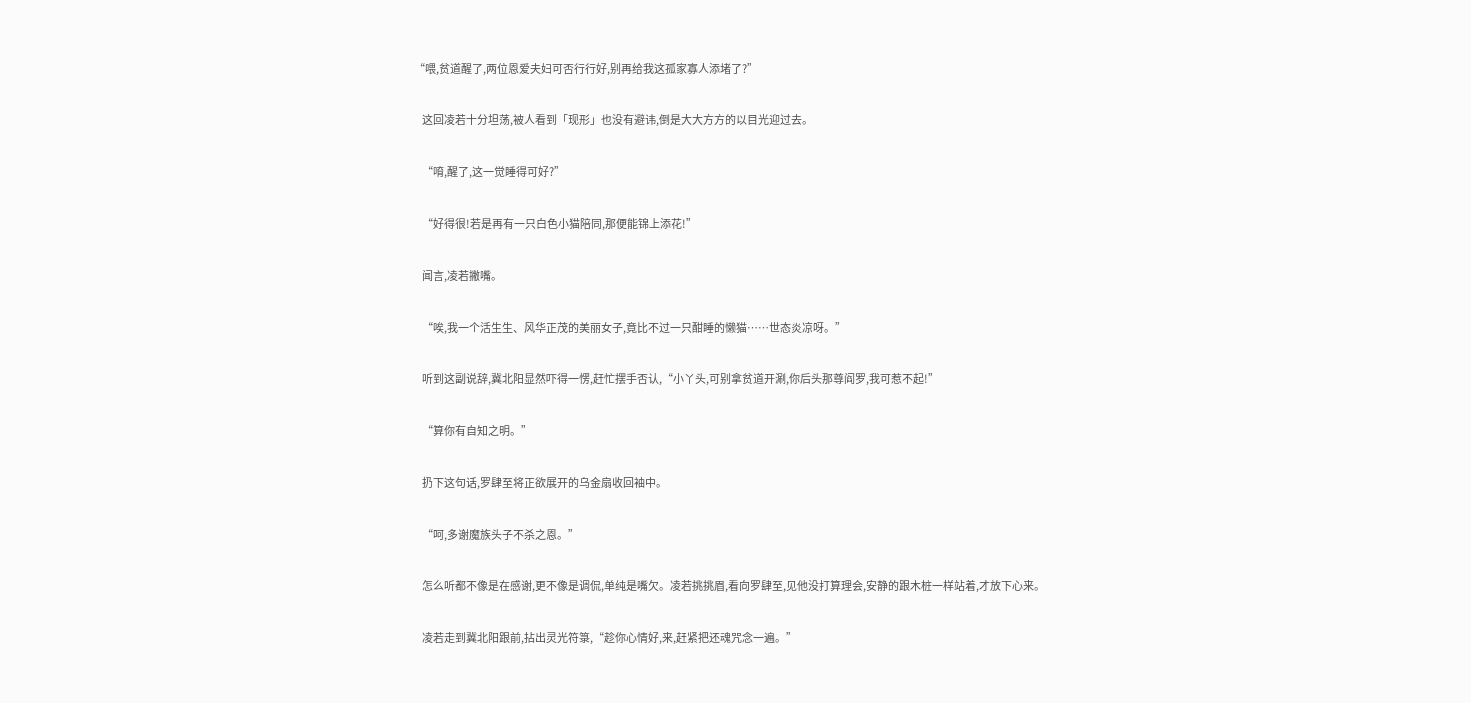“喂,贫道醒了,两位恩爱夫妇可否行行好,别再给我这孤家寡人添堵了?”

    这回凌若十分坦荡,被人看到「现形」也没有避讳,倒是大大方方的以目光迎过去。

    “唷,醒了,这一觉睡得可好?”

    “好得很!若是再有一只白色小猫陪同,那便能锦上添花!”

    闻言,凌若撇嘴。

    “唉,我一个活生生、风华正茂的美丽女子,竟比不过一只酣睡的懒猫……世态炎凉呀。”

    听到这副说辞,冀北阳显然吓得一愣,赶忙摆手否认,“小丫头,可别拿贫道开涮,你后头那尊阎罗,我可惹不起!”

    “算你有自知之明。”

    扔下这句话,罗肆至将正欲展开的乌金扇收回袖中。

    “呵,多谢魔族头子不杀之恩。”

    怎么听都不像是在感谢,更不像是调侃,单纯是嘴欠。凌若挑挑眉,看向罗肆至,见他没打算理会,安静的跟木桩一样站着,才放下心来。

    凌若走到冀北阳跟前,拈出灵光符箓,“趁你心情好,来,赶紧把还魂咒念一遍。”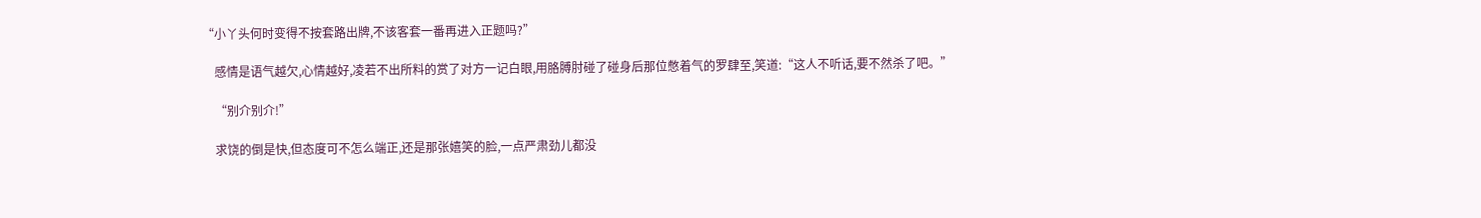“小丫头何时变得不按套路出牌,不该客套一番再进入正题吗?”

    感情是语气越欠,心情越好,凌若不出所料的赏了对方一记白眼,用胳膊肘碰了碰身后那位憋着气的罗肆至,笑道:“这人不听话,要不然杀了吧。”

    “别介别介!”

    求饶的倒是快,但态度可不怎么端正,还是那张嬉笑的脸,一点严肃劲儿都没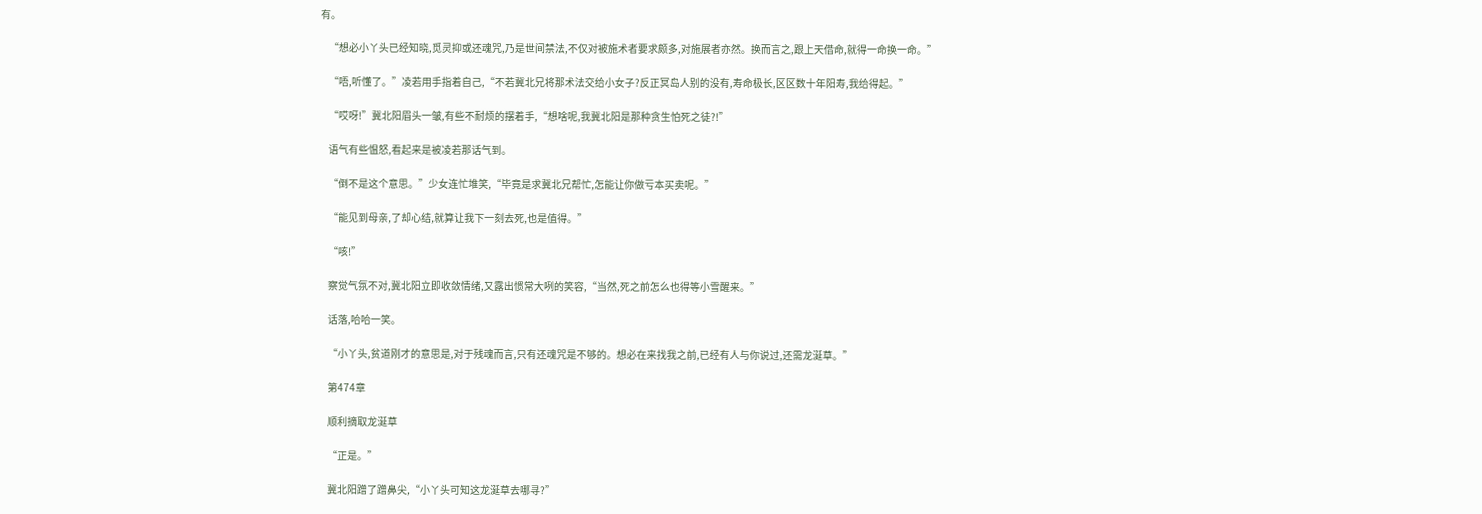有。

    “想必小丫头已经知晓,觅灵抑或还魂咒,乃是世间禁法,不仅对被施术者要求颇多,对施展者亦然。换而言之,跟上天借命,就得一命换一命。”

    “唔,听懂了。”凌若用手指着自己,“不若冀北兄将那术法交给小女子?反正冥岛人别的没有,寿命极长,区区数十年阳寿,我给得起。”

    “哎呀!”冀北阳眉头一皱,有些不耐烦的摆着手,“想啥呢,我冀北阳是那种贪生怕死之徒?!”

    语气有些愠怒,看起来是被凌若那话气到。

    “倒不是这个意思。”少女连忙堆笑,“毕竟是求冀北兄帮忙,怎能让你做亏本买卖呢。”

    “能见到母亲,了却心结,就算让我下一刻去死,也是值得。”

    “咳!”

    察觉气氛不对,冀北阳立即收敛情绪,又露出惯常大咧的笑容,“当然,死之前怎么也得等小雪醒来。”

    话落,哈哈一笑。

    “小丫头,贫道刚才的意思是,对于残魂而言,只有还魂咒是不够的。想必在来找我之前,已经有人与你说过,还需龙涎草。”

    第474章

    顺利摘取龙涎草

    “正是。”

    冀北阳蹭了蹭鼻尖,“小丫头可知这龙涎草去哪寻?”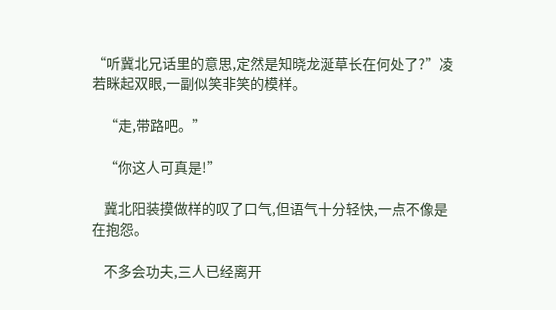“听冀北兄话里的意思,定然是知晓龙涎草长在何处了?”凌若眯起双眼,一副似笑非笑的模样。

    “走,带路吧。”

    “你这人可真是!”

    冀北阳装摸做样的叹了口气,但语气十分轻快,一点不像是在抱怨。

    不多会功夫,三人已经离开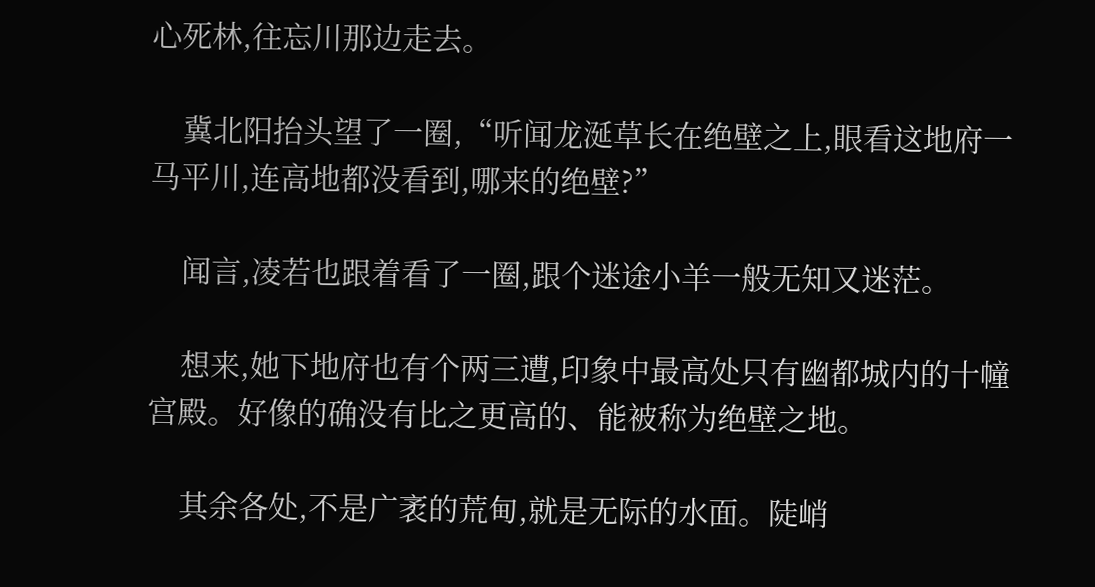心死林,往忘川那边走去。

    冀北阳抬头望了一圈,“听闻龙涎草长在绝壁之上,眼看这地府一马平川,连高地都没看到,哪来的绝壁?”

    闻言,凌若也跟着看了一圈,跟个迷途小羊一般无知又迷茫。

    想来,她下地府也有个两三遭,印象中最高处只有幽都城内的十幢宫殿。好像的确没有比之更高的、能被称为绝壁之地。

    其余各处,不是广袤的荒甸,就是无际的水面。陡峭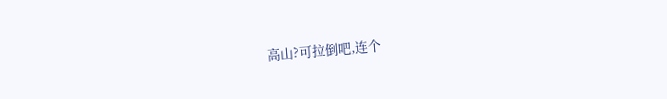高山?可拉倒吧,连个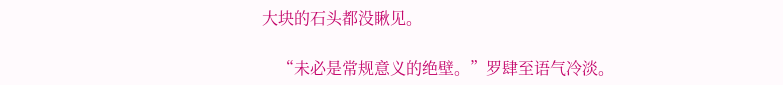大块的石头都没瞅见。

    “未必是常规意义的绝壁。”罗肆至语气冷淡。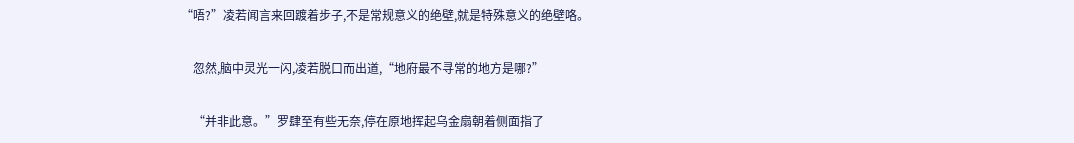“唔?”凌若闻言来回踱着步子,不是常规意义的绝壁,就是特殊意义的绝壁咯。

    忽然,脑中灵光一闪,凌若脱口而出道,“地府最不寻常的地方是哪?”

    “并非此意。”罗肆至有些无奈,停在原地挥起乌金扇朝着侧面指了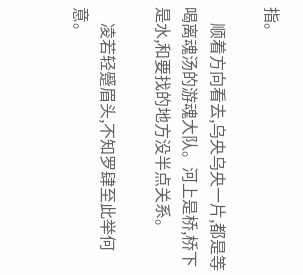指。

    顺着方向看去,乌央乌央一片,都是等喝离魂汤的游魂大队。河上是桥,桥下是水,和要找的地方没半点关系。

    凌若轻蹙眉头,不知罗肆至此举何意。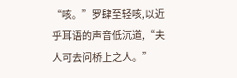“咳。”罗肆至轻咳,以近乎耳语的声音低沉道,“夫人可去问桥上之人。”